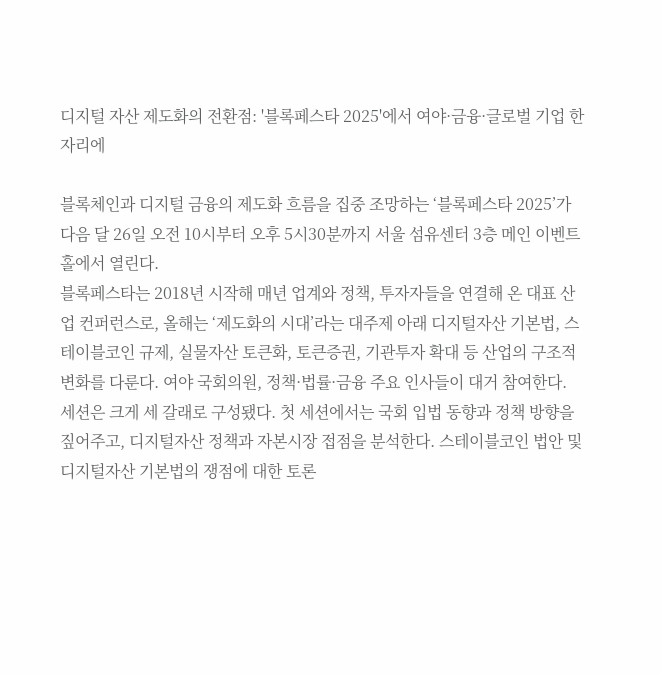디지털 자산 제도화의 전환점: '블록페스타 2025'에서 여야·금융·글로벌 기업 한자리에

블록체인과 디지털 금융의 제도화 흐름을 집중 조망하는 ‘블록페스타 2025’가 다음 달 26일 오전 10시부터 오후 5시30분까지 서울 섬유센터 3층 메인 이벤트홀에서 열린다.
블록페스타는 2018년 시작해 매년 업계와 정책, 투자자들을 연결해 온 대표 산업 컨퍼런스로, 올해는 ‘제도화의 시대’라는 대주제 아래 디지털자산 기본법, 스테이블코인 규제, 실물자산 토큰화, 토큰증권, 기관투자 확대 등 산업의 구조적 변화를 다룬다. 여야 국회의원, 정책·법률·금융 주요 인사들이 대거 참여한다.
세션은 크게 세 갈래로 구성됐다. 첫 세션에서는 국회 입법 동향과 정책 방향을 짚어주고, 디지털자산 정책과 자본시장 접점을 분석한다. 스테이블코인 법안 및 디지털자산 기본법의 쟁점에 대한 토론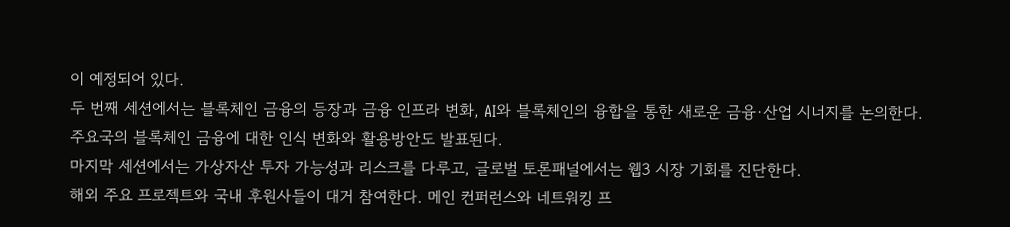이 예정되어 있다.
두 번째 세션에서는 블록체인 금융의 등장과 금융 인프라 변화, AI와 블록체인의 융합을 통한 새로운 금융·산업 시너지를 논의한다. 주요국의 블록체인 금융에 대한 인식 변화와 활용방안도 발표된다.
마지막 세션에서는 가상자산 투자 가능성과 리스크를 다루고, 글로벌 토론패널에서는 웹3 시장 기회를 진단한다.
해외 주요 프로젝트와 국내 후원사들이 대거 참여한다. 메인 컨퍼런스와 네트워킹 프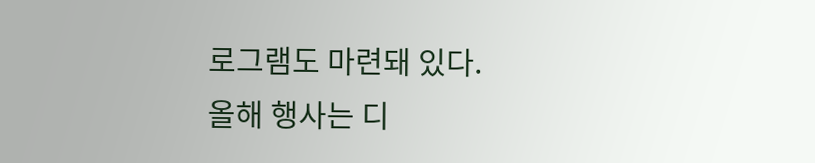로그램도 마련돼 있다.
올해 행사는 디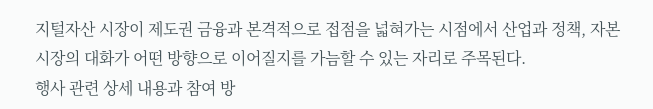지털자산 시장이 제도권 금융과 본격적으로 접점을 넓혀가는 시점에서 산업과 정책, 자본시장의 대화가 어떤 방향으로 이어질지를 가늠할 수 있는 자리로 주목된다.
행사 관련 상세 내용과 참여 방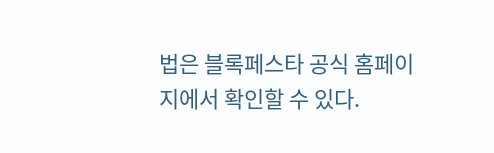법은 블록페스타 공식 홈페이지에서 확인할 수 있다.